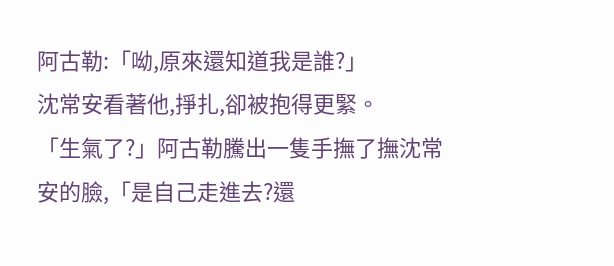阿古勒:「呦,原來還知道我是誰?」
沈常安看著他,掙扎,卻被抱得更緊。
「生氣了?」阿古勒騰出一隻手撫了撫沈常安的臉,「是自己走進去?還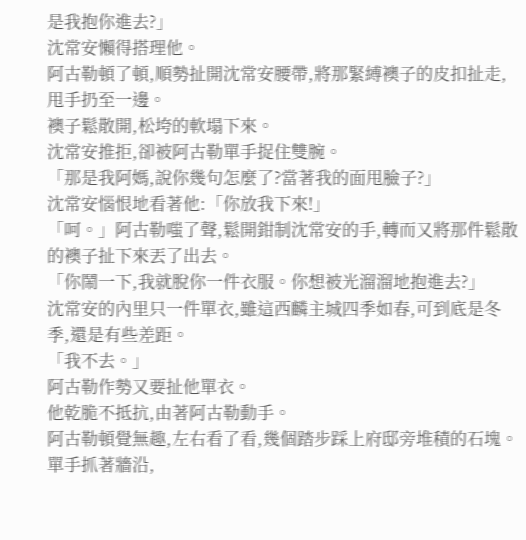是我抱你進去?」
沈常安懶得搭理他。
阿古勒頓了頓,順勢扯開沈常安腰帶,將那緊縛襖子的皮扣扯走,甩手扔至一邊。
襖子鬆散開,松垮的軟塌下來。
沈常安推拒,卻被阿古勒單手捉住雙腕。
「那是我阿媽,說你幾句怎麼了?當著我的面甩臉子?」
沈常安惱恨地看著他:「你放我下來!」
「呵。」阿古勒嗤了聲,鬆開鉗制沈常安的手,轉而又將那件鬆散的襖子扯下來丟了出去。
「你鬧一下,我就脫你一件衣服。你想被光溜溜地抱進去?」
沈常安的內里只一件單衣,雖這西麟主城四季如春,可到底是冬季,還是有些差距。
「我不去。」
阿古勒作勢又要扯他單衣。
他乾脆不抵抗,由著阿古勒動手。
阿古勒頓覺無趣,左右看了看,幾個踏步踩上府邸旁堆積的石塊。單手抓著牆沿,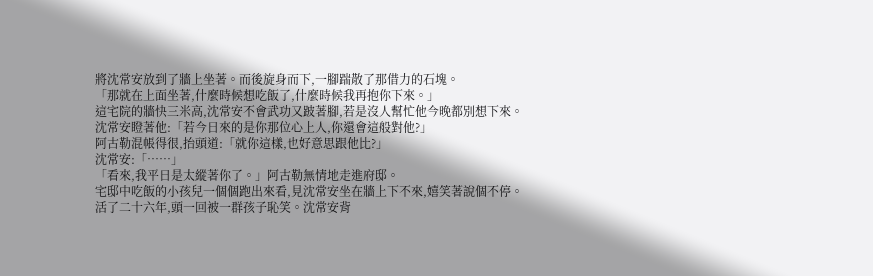將沈常安放到了牆上坐著。而後旋身而下,一腳踹散了那借力的石塊。
「那就在上面坐著,什麼時候想吃飯了,什麼時候我再抱你下來。」
這宅院的牆快三米高,沈常安不會武功又跛著腳,若是沒人幫忙他今晚都別想下來。
沈常安瞪著他:「若今日來的是你那位心上人,你還會這般對他?」
阿古勒混帳得很,抬頭道:「就你這樣,也好意思跟他比?」
沈常安:「……」
「看來,我平日是太縱著你了。」阿古勒無情地走進府邸。
宅邸中吃飯的小孩兒一個個跑出來看,見沈常安坐在牆上下不來,嬉笑著說個不停。
活了二十六年,頭一回被一群孩子恥笑。沈常安背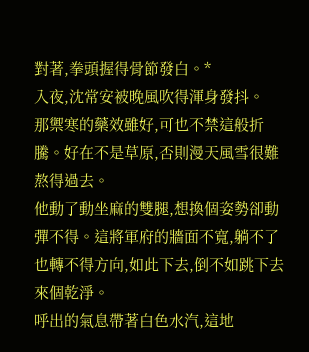對著,拳頭握得骨節發白。*
入夜,沈常安被晚風吹得渾身發抖。
那禦寒的藥效雖好,可也不禁這般折騰。好在不是草原,否則漫天風雪很難熬得過去。
他動了動坐麻的雙腿,想換個姿勢卻動彈不得。這將軍府的牆面不寬,躺不了也轉不得方向,如此下去,倒不如跳下去來個乾淨。
呼出的氣息帶著白色水汽,這地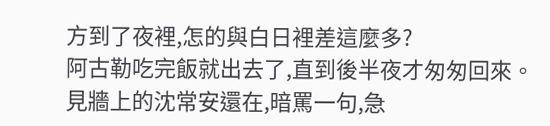方到了夜裡,怎的與白日裡差這麼多?
阿古勒吃完飯就出去了,直到後半夜才匆匆回來。
見牆上的沈常安還在,暗罵一句,急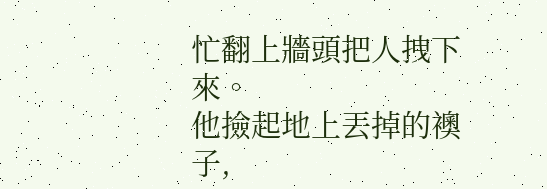忙翻上牆頭把人拽下來。
他撿起地上丟掉的襖子,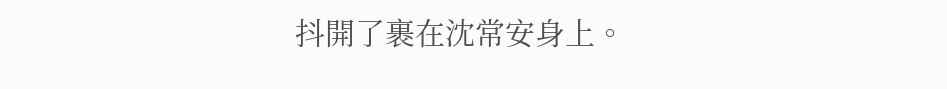抖開了裹在沈常安身上。